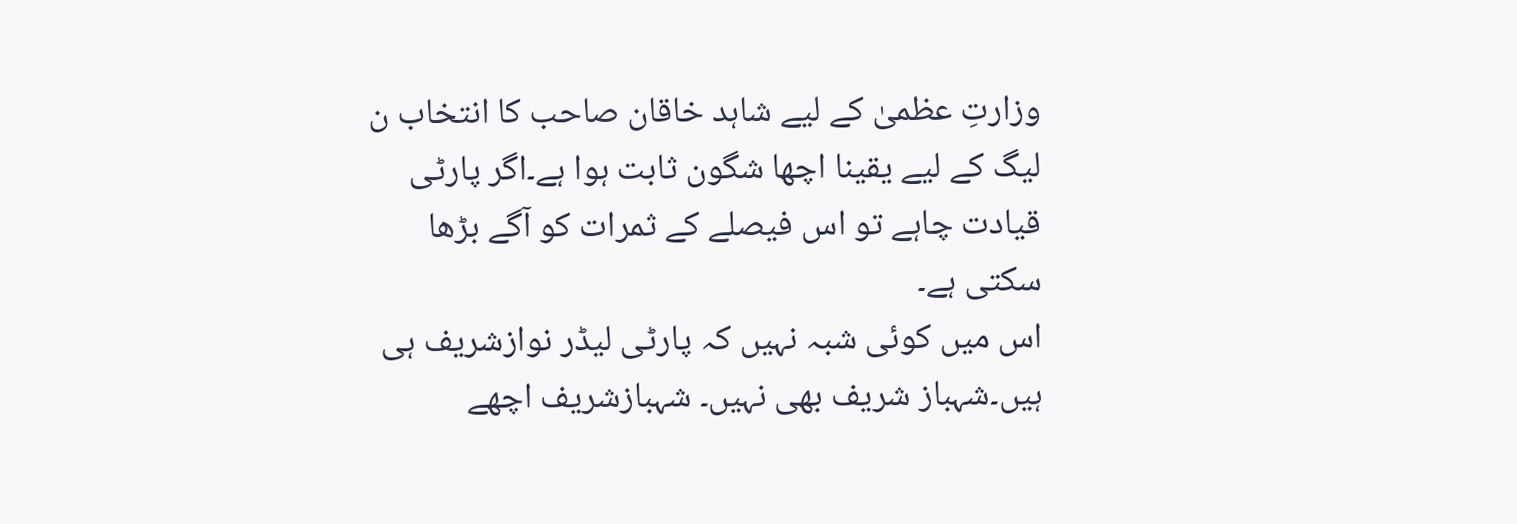وزارتِ عظمیٰ کے لیے شاہد خاقان صاحب کا انتخاب ن لیگ کے لیے یقینا اچھا شگون ثابت ہوا ہے۔اگر پارٹی قیادت چاہے تو اس فیصلے کے ثمرات کو آگے بڑھا سکتی ہے۔
اس میں کوئی شبہ نہیں کہ پارٹی لیڈر نوازشریف ہی ہیں۔شہباز شریف بھی نہیں۔ شہبازشریف اچھے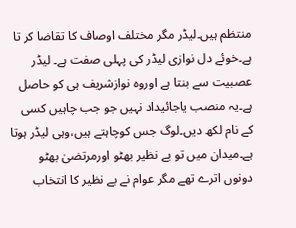منتظم ہیں۔لیڈر مگر مختلف اوصاف کا تقاضا کر تا ہے۔خوئے دل نوازی لیڈر کی پہلی صفت ہے۔ لیڈر عصبیت سے بنتا ہے اوروہ نوازشریف ہی کو حاصل ہے۔یہ منصب یاجائیداد نہیں جو جب چاہیں کسی کے نام لکھ دیں۔لوگ جس کوچاہتے ہیں،وہی لیڈر ہوتا ہے۔میدان میں تو بے نظیر بھٹو اورمرتضیٰ بھٹو دونوں اترے تھے مگر عوام نے بے نظیر کا انتخاب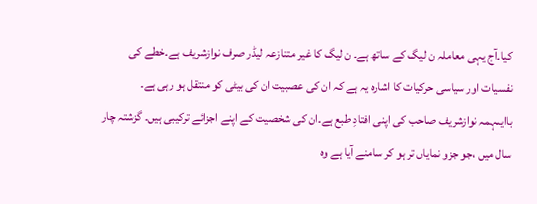کیا۔آج یہی معاملہ ن لیگ کے ساتھ ہے۔ ن لیگ کا غیر متنازعہ لیڈر صرف نوازشریف ہے۔خطے کی نفسیات اور سیاسی حرکیات کا اشارہ یہ ہے کہ ان کی عصبیت ان کی بیٹی کو منتقل ہو رہی ہے۔
باایںہمہ نوازشریف صاحب کی اپنی افتادِ طبع ہے۔ان کی شخصیت کے اپنے اجزائے ترکیبی ہیں۔ گزشتہ چار سال میں ،جو جزو نمایاں تر ہو کر سامنے آیا ہے وہ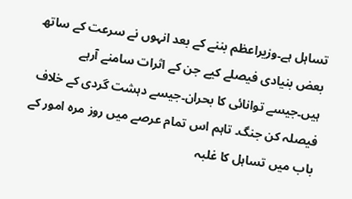تساہل ہے۔وزیراعظم بننے کے بعد انہوں نے سرعت کے ساتھ بعض بنیادی فیصلے کیے جن کے اثرات سامنے آرہے ہیں۔جیسے توانائی کا بحران۔جیسے دہشت گردی کے خلاف فیصلہ کن جنگ۔ تاہم اس تمام عرصے میں روز مرہ امور کے باب میں تساہل کا غلبہ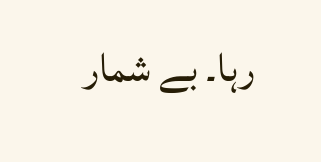رہا۔ بے شمار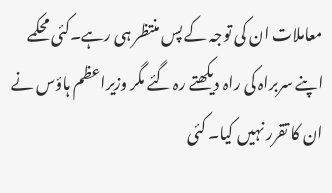معاملات ان کی توجہ کے پس منتظر ہی رہے۔کئی محکمے اپنے سربراہ کی راہ دیکھتے رہ گئے مگر وزیراعظم ہاؤس نے ان کا تقرر نہیں کیا۔ کئی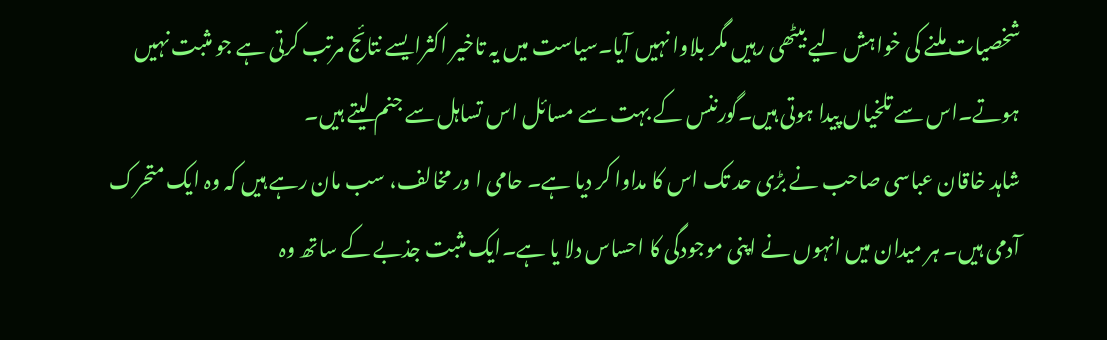شخصیات ملنے کی خواہش لیے بیٹھی رہیں مگر بلاوا نہیں آیا۔سیاست میں یہ تاخیر اکثرایسے نتائج مرتب کرتی ہے جو مثبت نہیں ہوتے۔اس سے تلخیاں پیدا ہوتی ہیں۔گورننس کے بہت سے مسائل اس تساہل سے جنم لیتے ہیں۔
شاہد خاقان عباسی صاحب نے بڑی حد تک اس کا مداوا کر دیا ہے۔ حامی ا ور مخالف، سب مان رہے ہیں کہ وہ ایک متحرک آدمی ہیں۔ ہر میدان میں انہوں نے اپنی موجودگی کا احساس دلا یا ہے۔ایک مثبت جذبے کے ساتھ وہ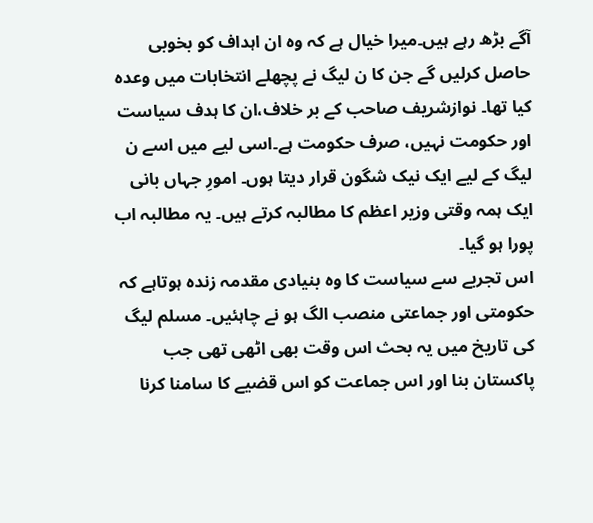آگے بڑھ رہے ہیں۔میرا خیال ہے کہ وہ ان اہداف کو بخوبی حاصل کرلیں گے جن کا ن لیگ نے پچھلے انتخابات میں وعدہ کیا تھا۔ نوازشریف صاحب کے بر خلاف،ان کا ہدف سیاست اور حکومت نہیں، صرف حکومت ہے۔اسی لیے میں اسے ن لیگ کے لیے ایک نیک شگون قرار دیتا ہوں۔ امورِ جہاں بانی ایک ہمہ وقتی وزیر اعظم کا مطالبہ کرتے ہیں۔ یہ مطالبہ اب پورا ہو گیا۔
اس تجربے سے سیاست کا وہ بنیادی مقدمہ زندہ ہوتاہے کہ حکومتی اور جماعتی منصب الگ ہو نے چاہئیں۔ مسلم لیگ کی تاریخ میں یہ بحث اس وقت بھی اٹھی تھی جب پاکستان بنا اور اس جماعت کو اس قضیے کا سامنا کرنا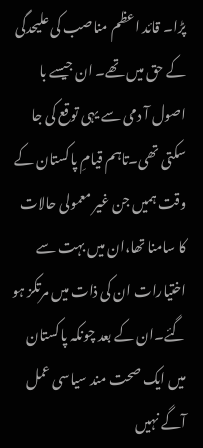پڑا۔ قائد اعظم مناصب کی علیحدگی کے حق میں تھے۔ ان جیسے با اصول آ دمی سے یہی توقع کی جا سکتی تھی۔تاہم قیامِ پاکستان کے وقت ہمیں جن غیر معمولی حالات کا سامنا تھا،ان میں بہت سے اختیارات ان کی ذات میں مرتکز ہو گئے۔ان کے بعد چونکہ پاکستان میں ایک صحت مند سیاسی عمل آگے نہیں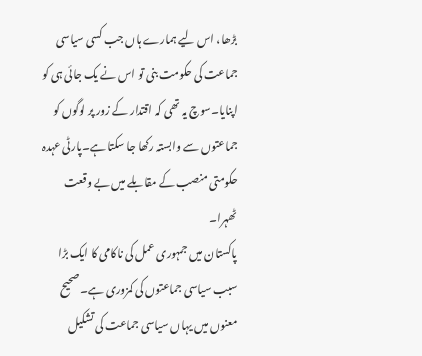بڑھا، اس لیے ہمارے ہاں جب کسی سیاسی جماعت کی حکومت بنی تو اس نے یک جائی ہی کو اپنایا۔سوچ یہ تھی کہ اقتدار کے زور پر لوگوں کو جماعتوں سے وابستہ رکھا جا سکتا ہے۔پارٹی عہدہ حکومتی منصب کے مقابلے میں بے وقعت ٹھہرا۔
پاکستان میں جمہوری عمل کی ناکامی کا ایک بڑا سبب سیاسی جماعتوں کی کمزوری ہے۔ صحیح معنوں میں یہاں سیاسی جماعت کی تشکیل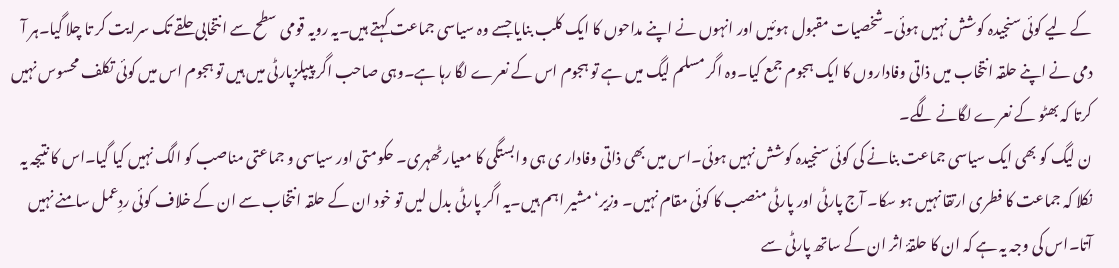کے لیے کوئی سنجیدہ کوشش نہیں ہوئی۔شخصیات مقبول ہوئیں اور انہوں نے اپنے مداحوں کا ایک کلب بنایا جسے وہ سیاسی جماعت کہتے ہیں۔یہ رویہ قومی سطح سے انتخابی حلقے تک سرایت کر تا چلا گیا۔ہر آ دمی نے اپنے حلقہ انتخاب میں ذاتی وفاداروں کا ایک ہجوم جمع کیا۔وہ اگر مسلم لیگ میں ہے تو ہجوم اس کے نعرے لگا رہا ہے۔وہی صاحب اگر پیپلزپارٹی میں ہیں تو ہجوم اس میں کوئی تکلف محسوس نہیں کرتا کہ بھٹو کے نعرے لگانے لگے۔
ن لیگ کو بھی ایک سیاسی جماعت بنانے کی کوئی سنجیدہ کوشش نہیں ہوئی۔اس میں بھی ذاتی وفادار ی ہی وابستگی کا معیار ٹھہری۔ حکومتی اور سیاسی و جماعتی مناصب کو الگ نہیں کیا گیا۔اس کا نتیجہ یہ نکلا کہ جماعت کا فطری ارتقا نہیں ہو سکا۔ آج پارٹی اور پارٹی منصب کا کوئی مقام نہیں۔ وزیر‘ مشیر اہم ہیں۔یہ اگر پارٹی بدل لیں تو خود ان کے حلقہ انتخاب سے ان کے خلاف کوئی ردِعمل سامنے نہیں آتا۔اس کی وجہ یہ ہے کہ ان کا حلقۂ اثر ان کے ساتھ پارٹی سے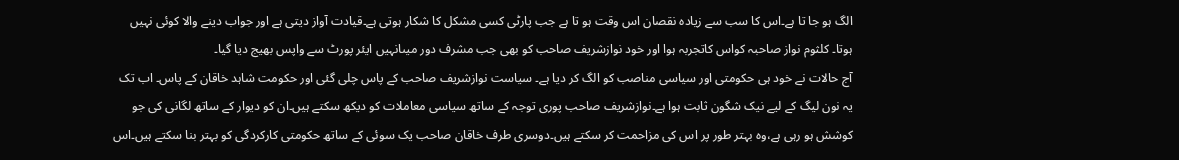الگ ہو جا تا ہے۔اس کا سب سے زیادہ نقصان اس وقت ہو تا ہے جب پارٹی کسی مشکل کا شکار ہوتی ہے۔قیادت آواز دیتی ہے اور جواب دینے والا کوئی نہیں ہوتا۔ کلثوم نواز صاحبہ کواس کاتجربہ ہوا اور خود نوازشریف صاحب کو بھی جب مشرف دور میںانہیں ایئر پورٹ سے واپس بھیج دیا گیا۔
آج حالات نے خود ہی حکومتی اور سیاسی مناصب کو الگ کر دیا ہے۔ سیاست نوازشریف صاحب کے پاس چلی گئی اور حکومت شاہد خاقان کے پاس۔ اب تک یہ نون لیگ کے لیے نیک شگون ثابت ہوا ہے۔نوازشریف صاحب پوری توجہ کے ساتھ سیاسی معاملات کو دیکھ سکتے ہیں۔ان کو دیوار کے ساتھ لگانی کی جو کوشش ہو رہی ہے،وہ بہتر طور پر اس کی مزاحمت کر سکتے ہیں۔دوسری طرف خاقان صاحب یک سوئی کے ساتھ حکومتی کارکردگی کو بہتر بنا سکتے ہیں۔اس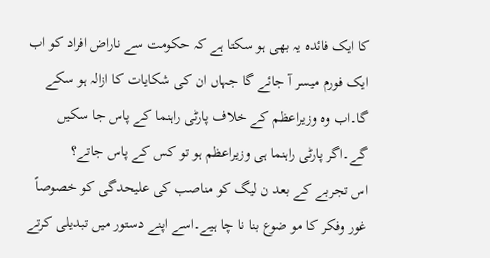کا ایک فائدہ یہ بھی ہو سکتا ہے کہ حکومت سے ناراض افراد کو اب ایک فورم میسر آ جائے گا جہاں ان کی شکایات کا ازالہ ہو سکے گا۔اب وہ وزیراعظم کے خلاف پارٹی راہنما کے پاس جا سکیں گے۔اگر پارٹی راہنما ہی وزیراعظم ہو تو کس کے پاس جاتے؟
اس تجربے کے بعد ن لیگ کو مناصب کی علیحدگی کو خصوصاً غور وفکر کا مو ضوع بنا نا چا ہیے۔اسے اپنے دستور میں تبدیلی کرتے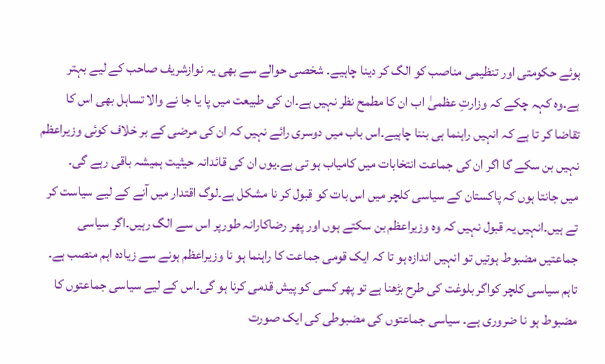ہوئے حکومتی اور تنظیمی مناصب کو الگ کر دینا چاہیے۔ شخصی حوالے سے بھی یہ نوازشریف صاحب کے لیے بہتر ہے۔وہ کہہ چکے کہ وزارتِ عظمیٰ اب ان کا مطمح نظر نہیں ہے۔ان کی طبیعت میں پا یا جا نے والا تساہل بھی اس کا تقاضا کر تا ہے کہ انہیں راہنما ہی بننا چاہیے۔اس باب میں دوسری رائے نہیں کہ ان کی مرضی کے بر خلاف کوئی وزیراعظم نہیں بن سکے گا اگر ان کی جماعت انتخابات میں کامیاب ہو تی ہے۔یوں ان کی قائدانہ حیثیت ہمیشہ باقی رہے گی۔
میں جانتا ہوں کہ پاکستان کے سیاسی کلچر میں اس بات کو قبول کر نا مشکل ہے۔لوگ اقتدار میں آنے کے لیے سیاست کر تے ہیں۔انہیں یہ قبول نہیں کہ وہ وزیراعظم بن سکتے ہوں اور پھر رضاکارانہ طورپر اس سے الگ رہیں۔اگر سیاسی جماعتیں مضبوط ہوتیں تو انہیں اندازہ ہو تا کہ ایک قومی جماعت کا راہنما ہو نا وزیراعظم ہونے سے زیادہ اہم منصب ہے۔ تاہم سیاسی کلچر کواگر بلوغت کی طرح بڑھنا ہے تو پھر کسی کو پیش قدمی کرنا ہو گی۔اس کے لیے سیاسی جماعتوں کا مضبوط ہو نا ضروری ہے۔ سیاسی جماعتوں کی مضبوطی کی ایک صورت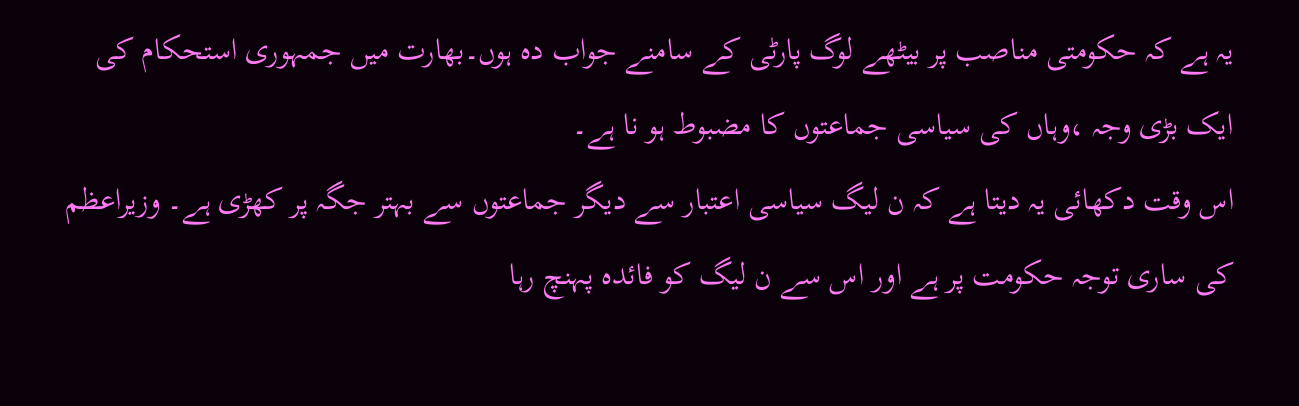یہ ہے کہ حکومتی مناصب پر بیٹھے لوگ پارٹی کے سامنے جواب دہ ہوں۔بھارت میں جمہوری استحکام کی ایک بڑی وجہ ،وہاں کی سیاسی جماعتوں کا مضبوط ہو نا ہے۔
اس وقت دکھائی یہ دیتا ہے کہ ن لیگ سیاسی اعتبار سے دیگر جماعتوں سے بہتر جگہ پر کھڑی ہے۔ وزیراعظم کی ساری توجہ حکومت پر ہے اور اس سے ن لیگ کو فائدہ پہنچ رہا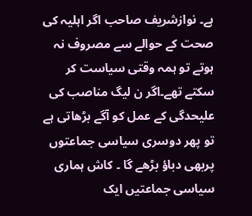ہے۔ نوازشریف صاحب اگر اہلیہ کی صحت کے حوالے سے مصروف نہ ہوتے تو ہمہ وقتی سیاست کر سکتے تھے۔اگر ن لیگ مناصب کی علیحدگی کے عمل کو آگے بڑھاتی ہے تو پھر دوسری سیاسی جماعتوں پربھی دباؤ بڑھے گا ۔ کاش ہماری سیاسی جماعتیں ایک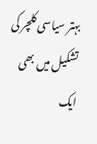بہتر سیاسی کلچر کی تشکیل میں بھی ایک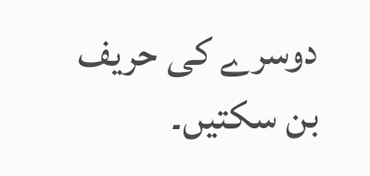دوسرے کی حریف بن سکتیں۔